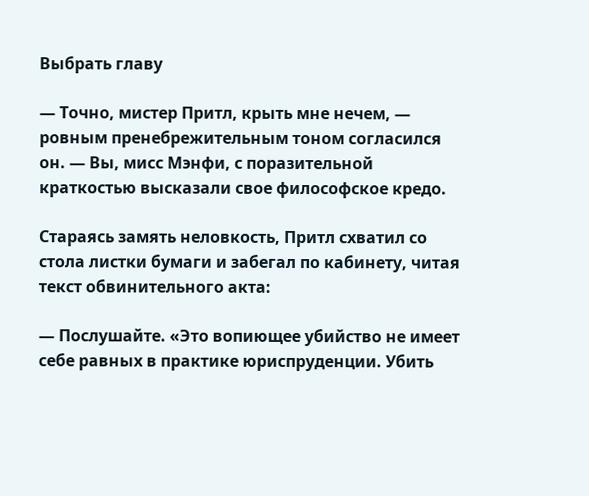Выбрать главу

— Точно, мистер Притл, крыть мне нечем, — ровным пренебрежительным тоном согласился он. — Вы, мисс Мэнфи, с поразительной краткостью высказали свое философское кредо.

Стараясь замять неловкость, Притл схватил со стола листки бумаги и забегал по кабинету, читая текст обвинительного акта:

— Послушайте. «Это вопиющее убийство не имеет себе равных в практике юриспруденции. Убить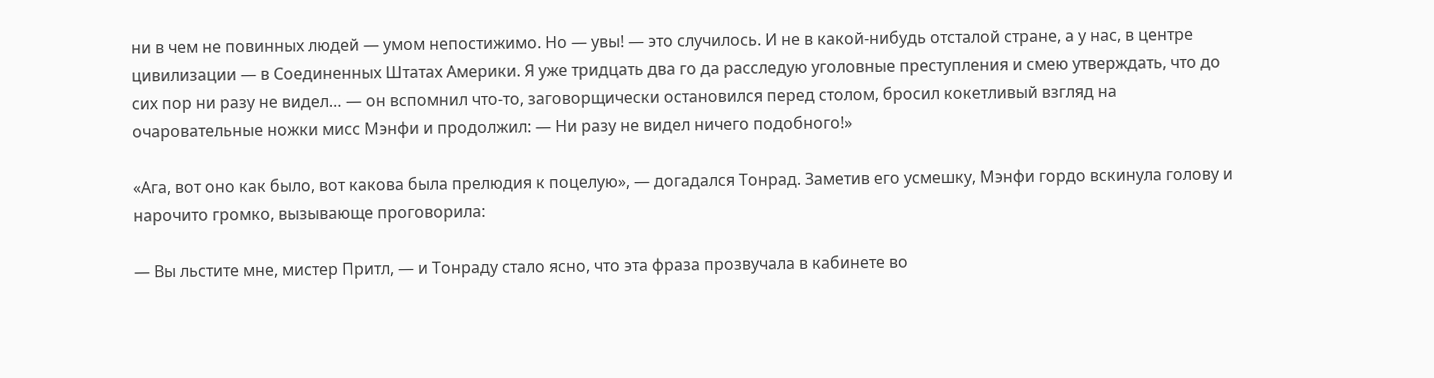ни в чем не повинных людей — умом непостижимо. Но — увы! — это случилось. И не в какой-нибудь отсталой стране, а у нас, в центре цивилизации — в Соединенных Штатах Америки. Я уже тридцать два го да расследую уголовные преступления и смею утверждать, что до сих пор ни разу не видел… — он вспомнил что-то, заговорщически остановился перед столом, бросил кокетливый взгляд на очаровательные ножки мисс Мэнфи и продолжил: — Ни разу не видел ничего подобного!»

«Ага, вот оно как было, вот какова была прелюдия к поцелую», — догадался Тонрад. Заметив его усмешку, Мэнфи гордо вскинула голову и нарочито громко, вызывающе проговорила:

— Вы льстите мне, мистер Притл, — и Тонраду стало ясно, что эта фраза прозвучала в кабинете во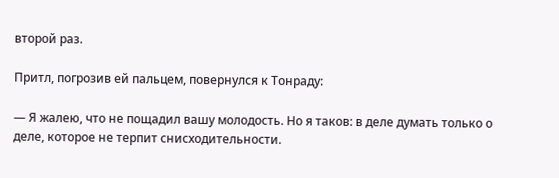второй раз.

Притл, погрозив ей пальцем, повернулся к Тонраду:

— Я жалею, что не пощадил вашу молодость. Но я таков: в деле думать только о деле, которое не терпит снисходительности.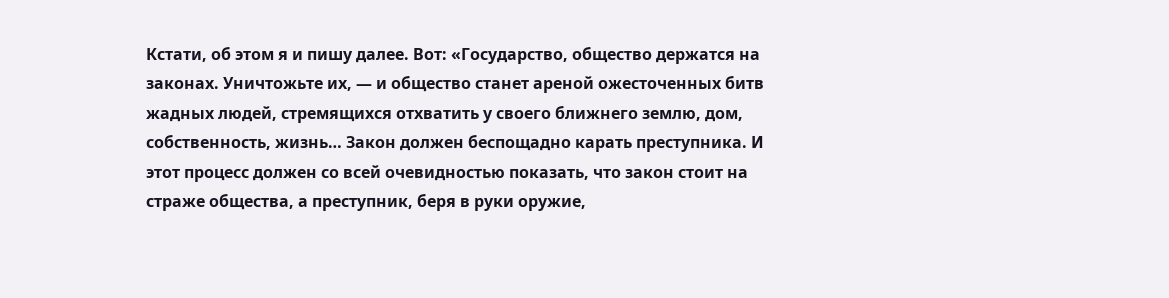Кстати, об этом я и пишу далее. Вот: «Государство, общество держатся на законах. Уничтожьте их, — и общество станет ареной ожесточенных битв жадных людей, стремящихся отхватить у своего ближнего землю, дом, собственность, жизнь… Закон должен беспощадно карать преступника. И этот процесс должен со всей очевидностью показать, что закон стоит на страже общества, а преступник, беря в руки оружие,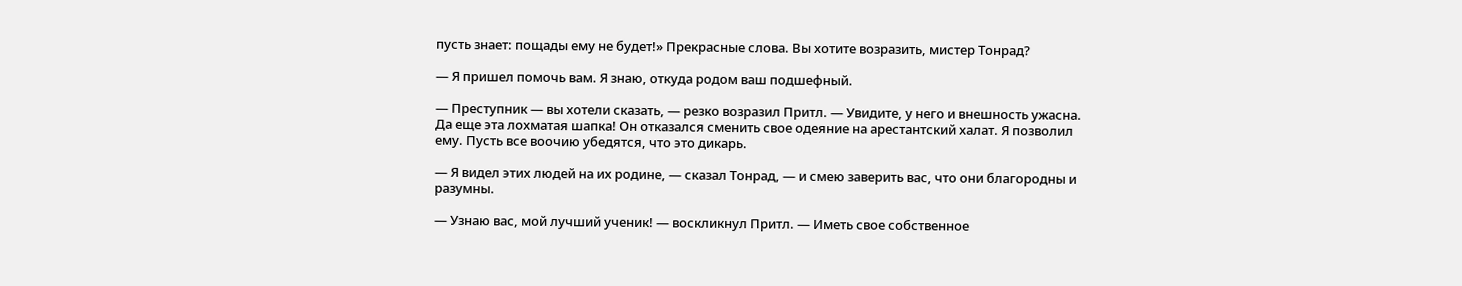пусть знает: пощады ему не будет!» Прекрасные слова. Вы хотите возразить, мистер Тонрад?

— Я пришел помочь вам. Я знаю, откуда родом ваш подшефный.

— Преступник — вы хотели сказать, — резко возразил Притл. — Увидите, у него и внешность ужасна. Да еще эта лохматая шапка! Он отказался сменить свое одеяние на арестантский халат. Я позволил ему. Пусть все воочию убедятся, что это дикарь.

— Я видел этих людей на их родине, — сказал Тонрад, — и смею заверить вас, что они благородны и разумны.

— Узнаю вас, мой лучший ученик! — воскликнул Притл. — Иметь свое собственное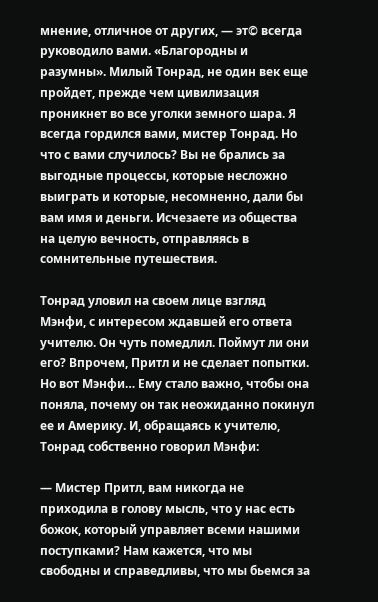мнение, отличное от других, — эт© всегда руководило вами. «Благородны и разумны». Милый Тонрад, не один век еще пройдет, прежде чем цивилизация проникнет во все уголки земного шара. Я всегда гордился вами, мистер Тонрад. Но что с вами случилось? Вы не брались за выгодные процессы, которые несложно выиграть и которые, несомненно, дали бы вам имя и деньги. Исчезаете из общества на целую вечность, отправляясь в сомнительные путешествия.

Тонрад уловил на своем лице взгляд Мэнфи, с интересом ждавшей его ответа учителю. Он чуть помедлил. Поймут ли они его? Впрочем, Притл и не сделает попытки. Но вот Мэнфи… Ему стало важно, чтобы она поняла, почему он так неожиданно покинул ее и Америку. И, обращаясь к учителю, Тонрад собственно говорил Мэнфи:

— Мистер Притл, вам никогда не приходила в голову мысль, что у нас есть божок, который управляет всеми нашими поступками? Нам кажется, что мы свободны и справедливы, что мы бьемся за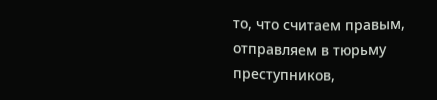то, что считаем правым, отправляем в тюрьму преступников,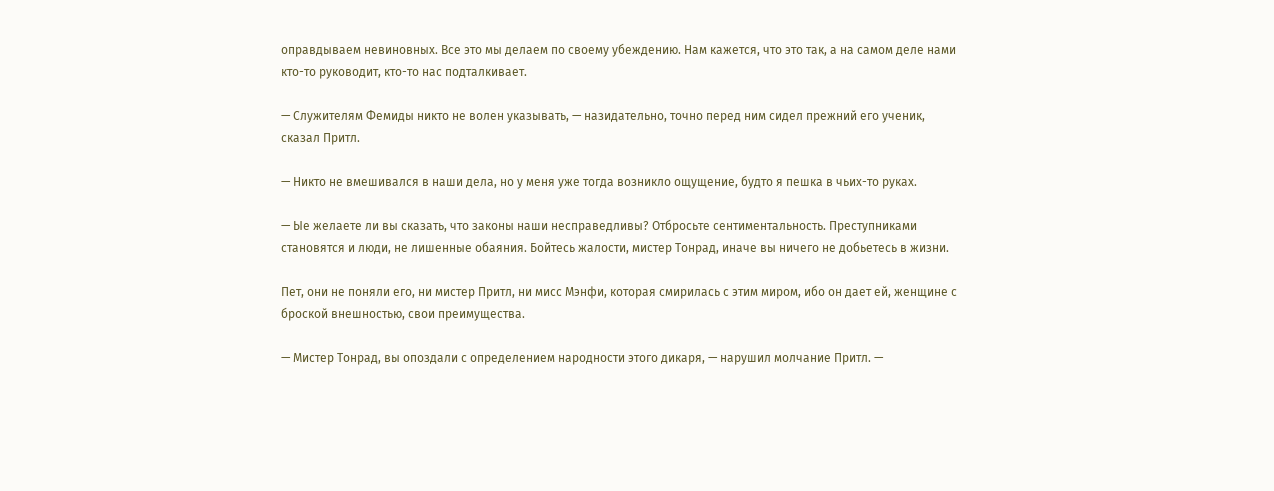оправдываем невиновных. Все это мы делаем по своему убеждению. Нам кажется, что это так, а на самом деле нами кто-то руководит, кто-то нас подталкивает.

— Служителям Фемиды никто не волен указывать, — назидательно, точно перед ним сидел прежний его ученик, сказал Притл.

— Никто не вмешивался в наши дела, но у меня уже тогда возникло ощущение, будто я пешка в чьих-то руках.

— Ые желаете ли вы сказать, что законы наши несправедливы? Отбросьте сентиментальность. Преступниками становятся и люди, не лишенные обаяния. Бойтесь жалости, мистер Тонрад, иначе вы ничего не добьетесь в жизни.

Пет, они не поняли его, ни мистер Притл, ни мисс Мэнфи, которая смирилась с этим миром, ибо он дает ей, женщине с броской внешностью, свои преимущества.

— Мистер Тонрад, вы опоздали с определением народности этого дикаря, — нарушил молчание Притл. —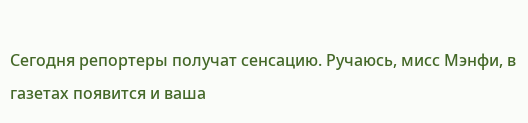Сегодня репортеры получат сенсацию. Ручаюсь, мисс Мэнфи, в газетах появится и ваша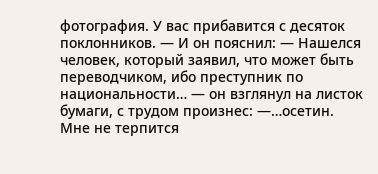фотография. У вас прибавится с десяток поклонников. — И он пояснил: — Нашелся человек, который заявил, что может быть переводчиком, ибо преступник по национальности… — он взглянул на листок бумаги, с трудом произнес: —…осетин. Мне не терпится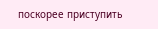поскорее приступить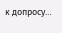к допросу…